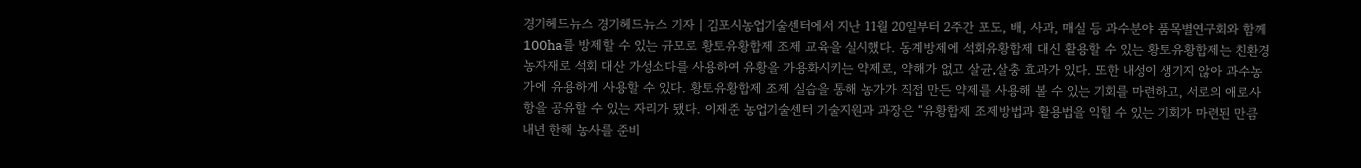경기헤드뉴스 경기헤드뉴스 기자 | 김포시농업기술센터에서 지난 11월 20일부터 2주간 포도, 배, 사과, 매실 등 과수분야 품목별연구회와 함께 100ha를 방제할 수 있는 규모로 황토유황합제 조제 교육을 실시했다. 동계방제에 석회유황합제 대신 활용할 수 있는 황토유황합제는 친환경농자재로 석회 대산 가성소다를 사용하여 유황을 가용화시키는 약제로, 약해가 없고 살균․살충 효과가 있다. 또한 내성이 생기지 않아 과수농가에 유용하게 사용할 수 있다. 황토유황합제 조제 실습을 통해 농가가 직접 만든 약제를 사용해 볼 수 있는 기회를 마련하고, 서로의 애로사항을 공유할 수 있는 자리가 됐다. 이재준 농업기술센터 기술지원과 과장은 “유황합제 조제방법과 활용법을 익힐 수 있는 기회가 마련된 만큼 내년 한해 농사를 준비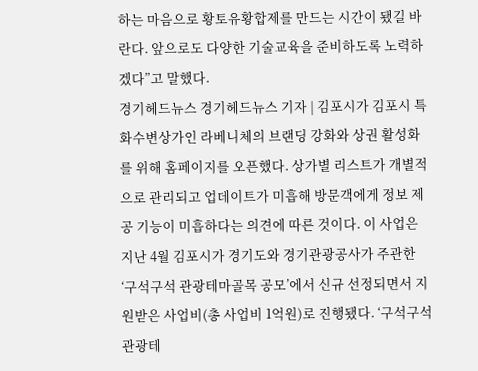하는 마음으로 황토유황합제를 만드는 시간이 됐길 바란다. 앞으로도 다양한 기술교육을 준비하도록 노력하겠다”고 말했다.
경기헤드뉴스 경기헤드뉴스 기자 | 김포시가 김포시 특화수변상가인 라베니체의 브랜딩 강화와 상권 활성화를 위해 홈페이지를 오픈했다. 상가별 리스트가 개별적으로 관리되고 업데이트가 미흡해 방문객에게 정보 제공 기능이 미흡하다는 의견에 따른 것이다. 이 사업은 지난 4월 김포시가 경기도와 경기관광공사가 주관한 ‘구석구석 관광테마골목 공모’에서 신규 선정되면서 지원받은 사업비(총 사업비 1억원)로 진행됐다. ‘구석구석 관광테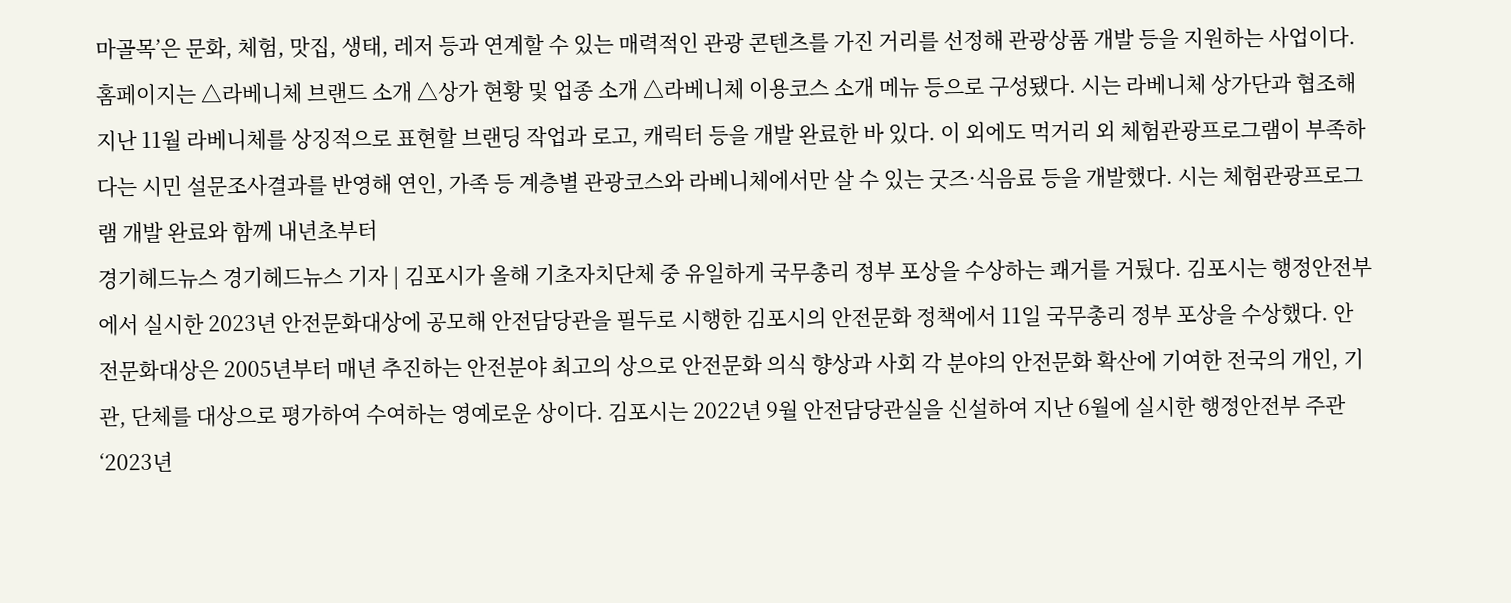마골목’은 문화, 체험, 맛집, 생태, 레저 등과 연계할 수 있는 매력적인 관광 콘텐츠를 가진 거리를 선정해 관광상품 개발 등을 지원하는 사업이다. 홈페이지는 △라베니체 브랜드 소개 △상가 현황 및 업종 소개 △라베니체 이용코스 소개 메뉴 등으로 구성됐다. 시는 라베니체 상가단과 협조해 지난 11월 라베니체를 상징적으로 표현할 브랜딩 작업과 로고, 캐릭터 등을 개발 완료한 바 있다. 이 외에도 먹거리 외 체험관광프로그램이 부족하다는 시민 설문조사결과를 반영해 연인, 가족 등 계층별 관광코스와 라베니체에서만 살 수 있는 굿즈·식음료 등을 개발했다. 시는 체험관광프로그램 개발 완료와 함께 내년초부터
경기헤드뉴스 경기헤드뉴스 기자 | 김포시가 올해 기초자치단체 중 유일하게 국무총리 정부 포상을 수상하는 쾌거를 거뒀다. 김포시는 행정안전부에서 실시한 2023년 안전문화대상에 공모해 안전담당관을 필두로 시행한 김포시의 안전문화 정책에서 11일 국무총리 정부 포상을 수상했다. 안전문화대상은 2005년부터 매년 추진하는 안전분야 최고의 상으로 안전문화 의식 향상과 사회 각 분야의 안전문화 확산에 기여한 전국의 개인, 기관, 단체를 대상으로 평가하여 수여하는 영예로운 상이다. 김포시는 2022년 9월 안전담당관실을 신설하여 지난 6월에 실시한 행정안전부 주관 ‘2023년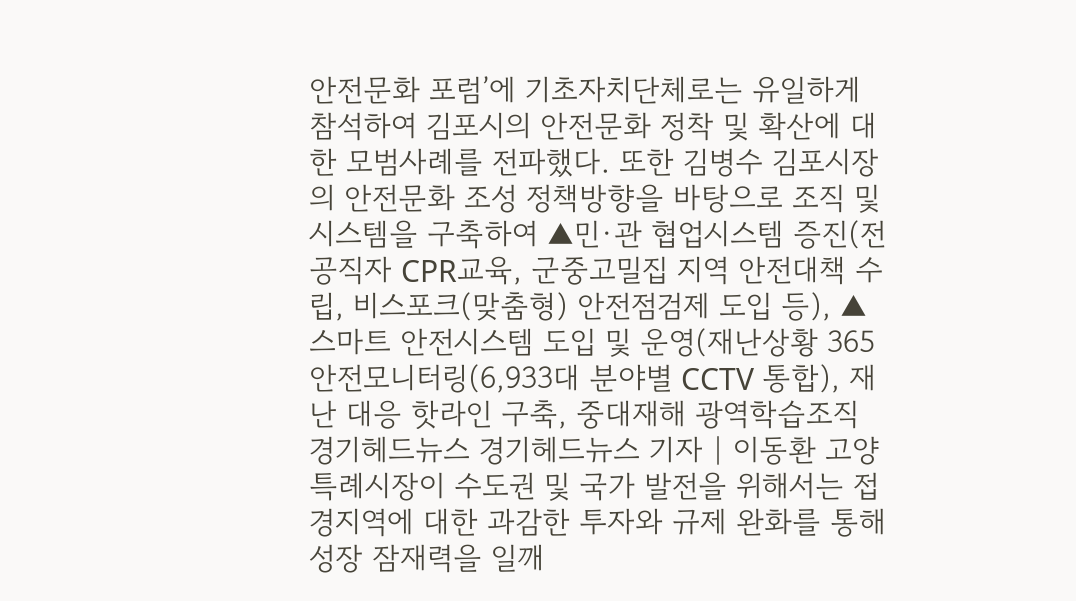안전문화 포럼’에 기초자치단체로는 유일하게 참석하여 김포시의 안전문화 정착 및 확산에 대한 모범사례를 전파했다. 또한 김병수 김포시장의 안전문화 조성 정책방향을 바탕으로 조직 및 시스템을 구축하여 ▲민·관 협업시스템 증진(전공직자 CPR교육, 군중고밀집 지역 안전대책 수립, 비스포크(맞춤형) 안전점검제 도입 등), ▲스마트 안전시스템 도입 및 운영(재난상황 365 안전모니터링(6,933대 분야별 CCTV 통합), 재난 대응 핫라인 구축, 중대재해 광역학습조직
경기헤드뉴스 경기헤드뉴스 기자 | 이동환 고양특례시장이 수도권 및 국가 발전을 위해서는 접경지역에 대한 과감한 투자와 규제 완화를 통해 성장 잠재력을 일깨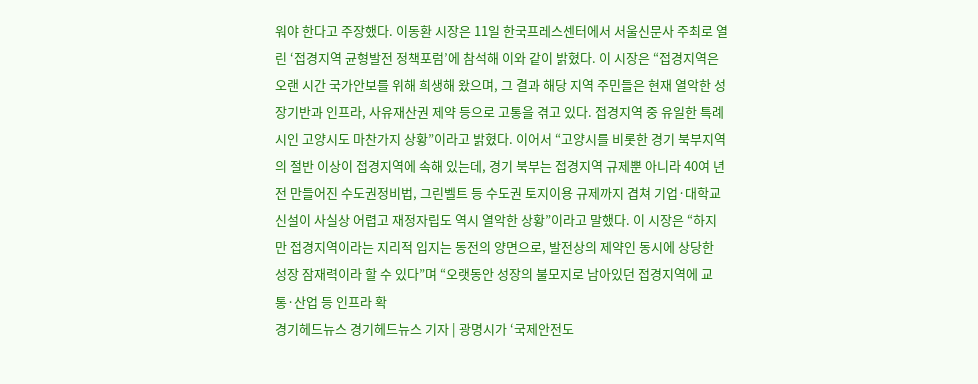워야 한다고 주장했다. 이동환 시장은 11일 한국프레스센터에서 서울신문사 주최로 열린 ‘접경지역 균형발전 정책포럼’에 참석해 이와 같이 밝혔다. 이 시장은 “접경지역은 오랜 시간 국가안보를 위해 희생해 왔으며, 그 결과 해당 지역 주민들은 현재 열악한 성장기반과 인프라, 사유재산권 제약 등으로 고통을 겪고 있다. 접경지역 중 유일한 특례시인 고양시도 마찬가지 상황”이라고 밝혔다. 이어서 “고양시를 비롯한 경기 북부지역의 절반 이상이 접경지역에 속해 있는데, 경기 북부는 접경지역 규제뿐 아니라 40여 년 전 만들어진 수도권정비법, 그린벨트 등 수도권 토지이용 규제까지 겹쳐 기업·대학교 신설이 사실상 어렵고 재정자립도 역시 열악한 상황”이라고 말했다. 이 시장은 “하지만 접경지역이라는 지리적 입지는 동전의 양면으로, 발전상의 제약인 동시에 상당한 성장 잠재력이라 할 수 있다”며 “오랫동안 성장의 불모지로 남아있던 접경지역에 교통·산업 등 인프라 확
경기헤드뉴스 경기헤드뉴스 기자 | 광명시가 ‘국제안전도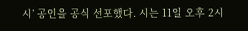시’ 공인을 공식 선포했다. 시는 11일 오후 2시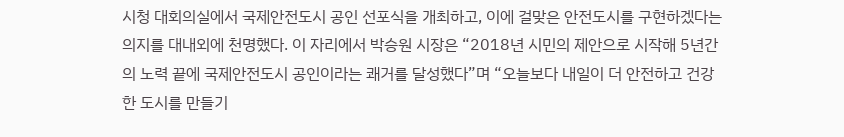시청 대회의실에서 국제안전도시 공인 선포식을 개최하고, 이에 걸맞은 안전도시를 구현하겠다는 의지를 대내외에 천명했다. 이 자리에서 박승원 시장은 “2018년 시민의 제안으로 시작해 5년간의 노력 끝에 국제안전도시 공인이라는 쾌거를 달성했다”며 “오늘보다 내일이 더 안전하고 건강한 도시를 만들기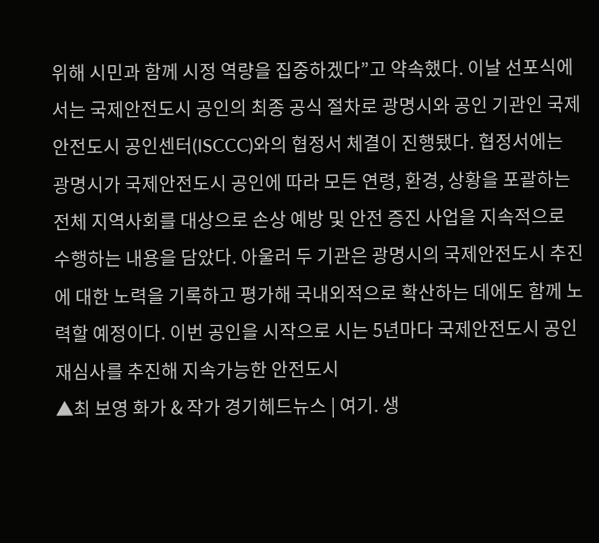위해 시민과 함께 시정 역량을 집중하겠다”고 약속했다. 이날 선포식에서는 국제안전도시 공인의 최종 공식 절차로 광명시와 공인 기관인 국제안전도시 공인센터(ISCCC)와의 협정서 체결이 진행됐다. 협정서에는 광명시가 국제안전도시 공인에 따라 모든 연령, 환경, 상황을 포괄하는 전체 지역사회를 대상으로 손상 예방 및 안전 증진 사업을 지속적으로 수행하는 내용을 담았다. 아울러 두 기관은 광명시의 국제안전도시 추진에 대한 노력을 기록하고 평가해 국내외적으로 확산하는 데에도 함께 노력할 예정이다. 이번 공인을 시작으로 시는 5년마다 국제안전도시 공인 재심사를 추진해 지속가능한 안전도시
▲최 보영 화가 & 작가 경기헤드뉴스 | 여기. 생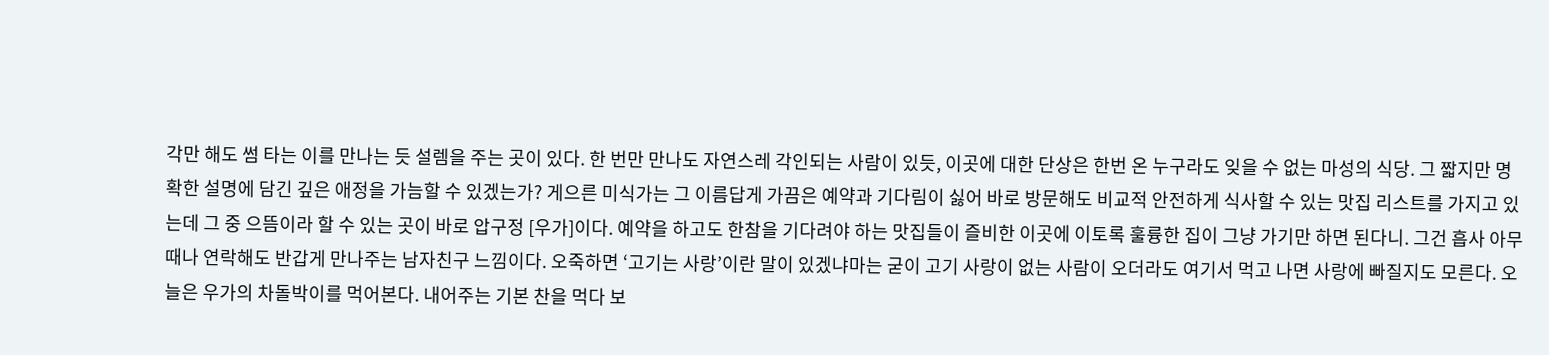각만 해도 썸 타는 이를 만나는 듯 설렘을 주는 곳이 있다. 한 번만 만나도 자연스레 각인되는 사람이 있듯, 이곳에 대한 단상은 한번 온 누구라도 잊을 수 없는 마성의 식당. 그 짧지만 명확한 설명에 담긴 깊은 애정을 가늠할 수 있겠는가? 게으른 미식가는 그 이름답게 가끔은 예약과 기다림이 싫어 바로 방문해도 비교적 안전하게 식사할 수 있는 맛집 리스트를 가지고 있는데 그 중 으뜸이라 할 수 있는 곳이 바로 압구정 [우가]이다. 예약을 하고도 한참을 기다려야 하는 맛집들이 즐비한 이곳에 이토록 훌륭한 집이 그냥 가기만 하면 된다니. 그건 흡사 아무 때나 연락해도 반갑게 만나주는 남자친구 느낌이다. 오죽하면 ‘고기는 사랑’이란 말이 있겠냐마는 굳이 고기 사랑이 없는 사람이 오더라도 여기서 먹고 나면 사랑에 빠질지도 모른다. 오늘은 우가의 차돌박이를 먹어본다. 내어주는 기본 찬을 먹다 보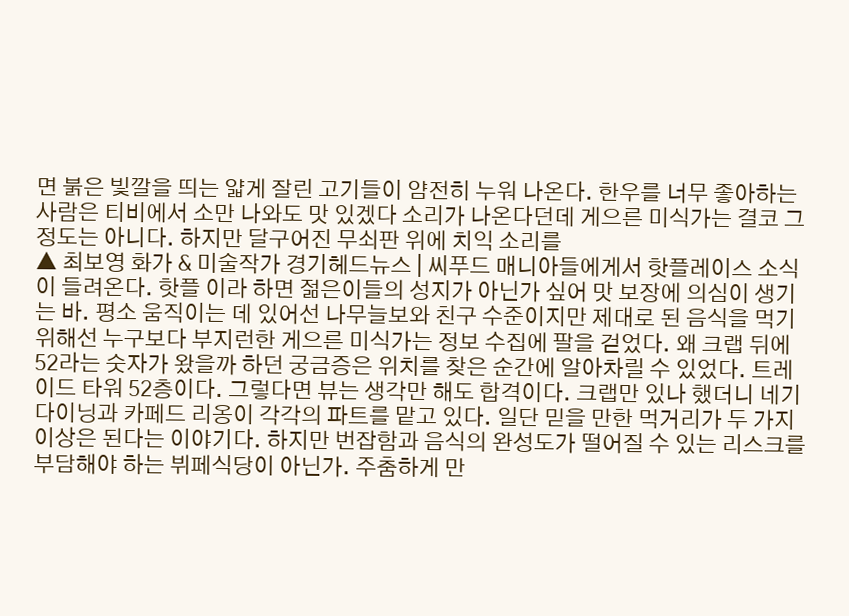면 붉은 빛깔을 띄는 얇게 잘린 고기들이 얌전히 누워 나온다. 한우를 너무 좋아하는 사람은 티비에서 소만 나와도 맛 있겠다 소리가 나온다던데 게으른 미식가는 결코 그 정도는 아니다. 하지만 달구어진 무쇠판 위에 치익 소리를
▲ 최보영 화가 & 미술작가 경기헤드뉴스 | 씨푸드 매니아들에게서 핫플레이스 소식이 들려온다. 핫플 이라 하면 젊은이들의 성지가 아닌가 싶어 맛 보장에 의심이 생기는 바. 평소 움직이는 데 있어선 나무늘보와 친구 수준이지만 제대로 된 음식을 먹기 위해선 누구보다 부지런한 게으른 미식가는 정보 수집에 팔을 걷었다. 왜 크랩 뒤에 52라는 숫자가 왔을까 하던 궁금증은 위치를 찾은 순간에 알아차릴 수 있었다. 트레이드 타워 52층이다. 그렇다면 뷰는 생각만 해도 합격이다. 크랩만 있나 했더니 네기 다이닝과 카페드 리옹이 각각의 파트를 맡고 있다. 일단 믿을 만한 먹거리가 두 가지 이상은 된다는 이야기다. 하지만 번잡함과 음식의 완성도가 떨어질 수 있는 리스크를 부담해야 하는 뷔페식당이 아닌가. 주춤하게 만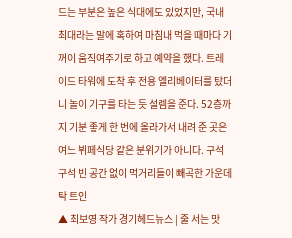드는 부분은 높은 식대에도 있었지만, 국내 최대라는 말에 혹하여 마침내 먹을 때마다 기꺼이 움직여주기로 하고 예약을 했다. 트레이드 타워에 도착 후 전용 엘리베이터를 탔더니 놀이 기구를 타는 듯 설렘을 준다. 52층까지 기분 좋게 한 번에 올라가서 내려 준 곳은 여느 뷔페식당 같은 분위기가 아니다. 구석구석 빈 공간 없이 먹거리들이 빼곡한 가운데 탁 트인
▲ 최보영 작가 경기헤드뉴스 | 줄 서는 맛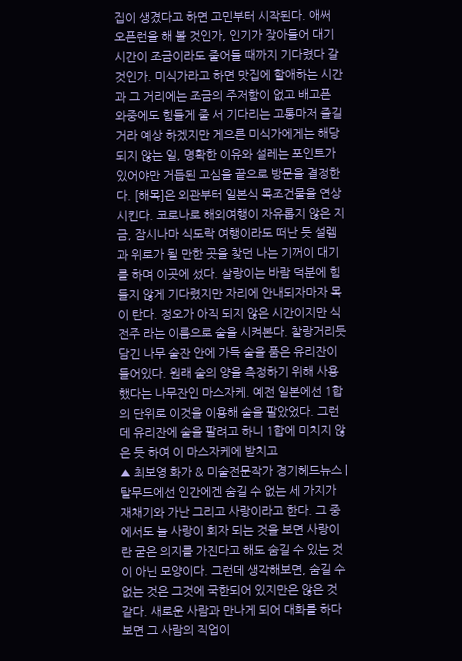집이 생겼다고 하면 고민부터 시작된다. 애써 오픈런을 해 볼 것인가, 인기가 잦아들어 대기 시간이 조금이라도 줄어들 때까지 기다렸다 갈 것인가. 미식가라고 하면 맛집에 할애하는 시간과 그 거리에는 조금의 주저함이 없고 배고픈 와중에도 힘들게 줄 서 기다리는 고통마저 즐길 거라 예상 하겠지만 게으른 미식가에게는 해당 되지 않는 일, 명확한 이유와 설레는 포인트가 있어야만 거듭된 고심을 끝으로 방문을 결정한다. [해목]은 외관부터 일본식 목조건물을 연상시킨다. 코로나로 해외여행이 자유롭지 않은 지금, 잠시나마 식도락 여행이라도 떠난 듯 설렘과 위로가 될 만한 곳을 찾던 나는 기꺼이 대기를 하며 이곳에 섰다. 살랑이는 바람 덕분에 힘들지 않게 기다렸지만 자리에 안내되자마자 목이 탄다. 정오가 아직 되지 않은 시간이지만 식전주 라는 이름으로 술을 시켜본다. 찰랑거리듯 담긴 나무 술잔 안에 가득 술을 품은 유리잔이 들어있다. 원래 술의 양을 측정하기 위해 사용했다는 나무잔인 마스자케. 예전 일본에선 1합의 단위로 이것을 이용해 술을 팔았었다. 그런데 유리잔에 술을 팔려고 하니 1합에 미치지 않은 듯 하여 이 마스자케에 받치고
▲ 최보영 화가 & 미술전문작가 경기헤드뉴스 | 탈무드에선 인간에겐 숨길 수 없는 세 가지가 재채기와 가난 그리고 사랑이라고 한다. 그 중에서도 늘 사랑이 회자 되는 것을 보면 사랑이란 굳은 의지를 가진다고 해도 숨길 수 있는 것이 아닌 모양이다. 그런데 생각해보면, 숨길 수 없는 것은 그것에 국한되어 있지만은 않은 것 같다. 새로운 사람과 만나게 되어 대화를 하다 보면 그 사람의 직업이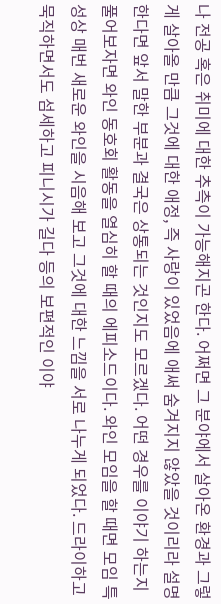나 전공 혹은 취미에 대한 추측이 가능해지곤 한다. 어쩌면 그 분야에서 살아온 환경과 그렇게 살아올 만큼 그것에 대한 애정, 즉 사랑이 있었음에 애써 숨겨지지 않았을 것이리라 설명한다면 앞서 말한 부분과 결국은 상통되는 것인지도 모르겠다. 어떤 경우를 이야기 하는지 풀어보자면 와인 동호회 활동을 열심히 할 때의 에피소드이다. 와인 모임을 할 때면 모임 특성상 매번 새로운 와인을 시음해 보고 그것에 대한 느낌을 서로 나누게 되었다. 드라이하고 묵직하면서도 섬세하고 피니시가 길다 등의 보편적인 이야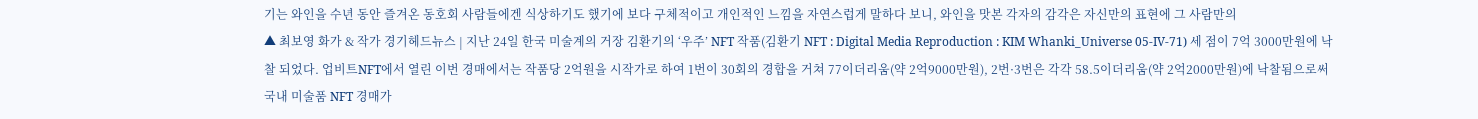기는 와인을 수년 동안 즐겨온 동호회 사람들에겐 식상하기도 했기에 보다 구체적이고 개인적인 느낌을 자연스럽게 말하다 보니, 와인을 맛본 각자의 감각은 자신만의 표현에 그 사람만의
▲ 최보영 화가 & 작가 경기헤드뉴스 | 지난 24일 한국 미술계의 거장 김환기의 ‘우주’ NFT 작품(김환기 NFT : Digital Media Reproduction : KIM Whanki_Universe 05-IV-71) 세 점이 7억 3000만원에 낙찰 되었다. 업비트NFT에서 열린 이번 경매에서는 작품당 2억원을 시작가로 하여 1번이 30회의 경합을 거쳐 77이더리움(약 2억9000만원), 2번·3번은 각각 58.5이더리움(약 2억2000만원)에 낙찰됨으로써 국내 미술품 NFT 경매가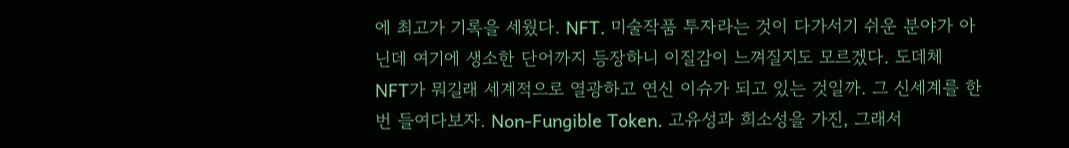에 최고가 기록을 세웠다. NFT. 미술작품 투자라는 것이 다가서기 쉬운 분야가 아닌데 여기에 생소한 단어까지 등장하니 이질감이 느껴질지도 모르겠다. 도데체 NFT가 뭐길래 세계적으로 열광하고 연신 이슈가 되고 있는 것일까. 그 신세계를 한번 들여다보자. Non-Fungible Token. 고유성과 희소성을 가진, 그래서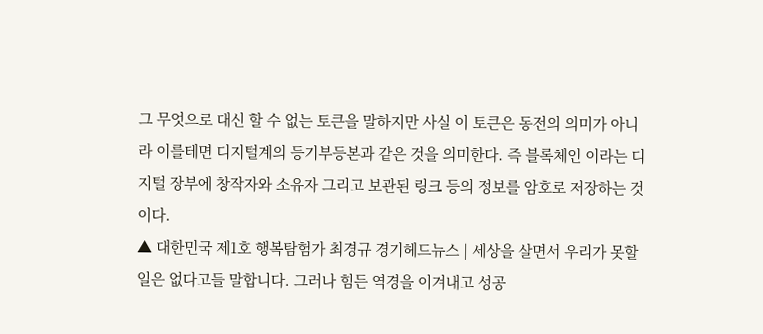그 무엇으로 대신 할 수 없는 토큰을 말하지만 사실 이 토큰은 동전의 의미가 아니라 이를테면 디지털계의 등기부등본과 같은 것을 의미한다. 즉 블록체인 이라는 디지털 장부에 창작자와 소유자 그리고 보관된 링크 등의 정보를 암호로 저장하는 것이다.
▲ 대한민국 제1호 행복탐험가 최경규 경기헤드뉴스 | 세상을 살면서 우리가 못할 일은 없다고들 말합니다. 그러나 힘든 역경을 이겨내고 성공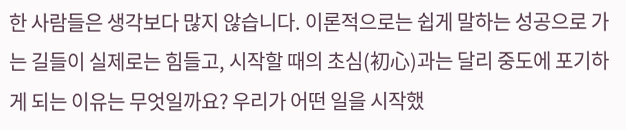한 사람들은 생각보다 많지 않습니다. 이론적으로는 쉽게 말하는 성공으로 가는 길들이 실제로는 힘들고, 시작할 때의 초심(初心)과는 달리 중도에 포기하게 되는 이유는 무엇일까요? 우리가 어떤 일을 시작했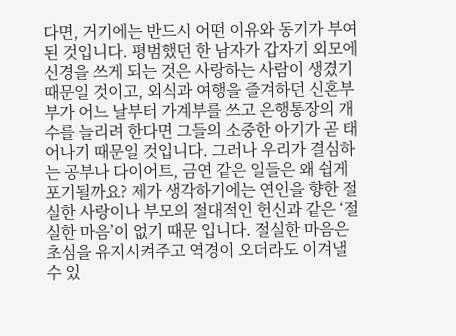다면, 거기에는 반드시 어떤 이유와 동기가 부여된 것입니다. 평범했던 한 남자가 갑자기 외모에 신경을 쓰게 되는 것은 사랑하는 사람이 생겼기 때문일 것이고, 외식과 여행을 즐겨하던 신혼부부가 어느 날부터 가계부를 쓰고 은행통장의 개수를 늘리려 한다면 그들의 소중한 아기가 곧 태어나기 때문일 것입니다. 그러나 우리가 결심하는 공부나 다이어트, 금연 같은 일들은 왜 쉽게 포기될까요? 제가 생각하기에는 연인을 향한 절실한 사랑이나 부모의 절대적인 헌신과 같은 ‘절실한 마음’이 없기 때문 입니다. 절실한 마음은 초심을 유지시켜주고 역경이 오더라도 이겨낼 수 있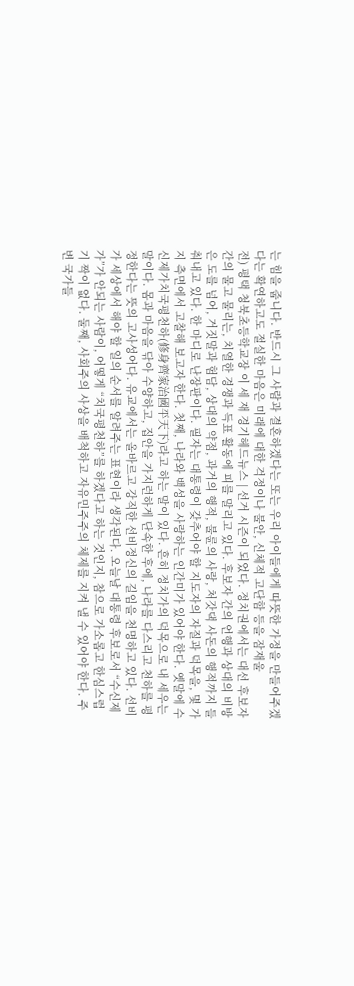는 힘을 줍니다. 반드시 그 사람과 결혼하겠다는 또는 우리 아이들에게 따뜻한 가정을 만들어주겠다는 확연하고도 절실한 마음은 미래에 대한 걱정이나 불안, 신체적 고단함 등을 잠재울
전) 평택 청북초등학교장 이 세 재 경기헤드뉴스 | 선거 시즌이 되었다. 정치권에서는 대선 후보자 간의 물고 물리는, 치열한 경쟁과 득표 활동에 피를 말리고 있다. 후보자 간의 언행과 상대의 비방은 도를 넘어, 거짓말과 험담, 상대의 약점, 과거의 행적, 불륜의 사랑, 처갓댁 사돈의 행적까지 들춰내고 있다. 한 마디로 난장판이다. 필자는 대통령이 갖추어야 할 지도자의 자질과 덕목을, 몇 가지 측면에서 고찰해 보고자 한다. 첫째, 나라와 백성을 사랑하는 인간미가 있어야 한다. 옛말에 수신제가치국평천하(修身齊家治國平天下)라고 하는 말이 있다. 흔히 정치가의 덕목으로 내 세우는 말이다. 몸과 마음을 닦아 수양하고, 집안을 가지런하게 단속한 후에, 나라를 다스리고 천하를 평정한다는 뜻의 고사성어다. 유교에서는 올바르고 강직한 선비정신의 길임을 천명하고 있다. 선비가 세상에서 해야 할 일의 순서를 알려주는 표현이라 생각된다. 오늘날 대통령 후보로서 “수신제가”가 안되는 사람이, 어떻게 “치국평천하”를 하겠다고 하는 것인지, 참으로 가소롭고 한심스럽기 짝이 없다. 둘째, 사회주의 사상을 배척하고 자유민주주의 체제를 지켜 낼 수 있어야 한다. 주변 국가들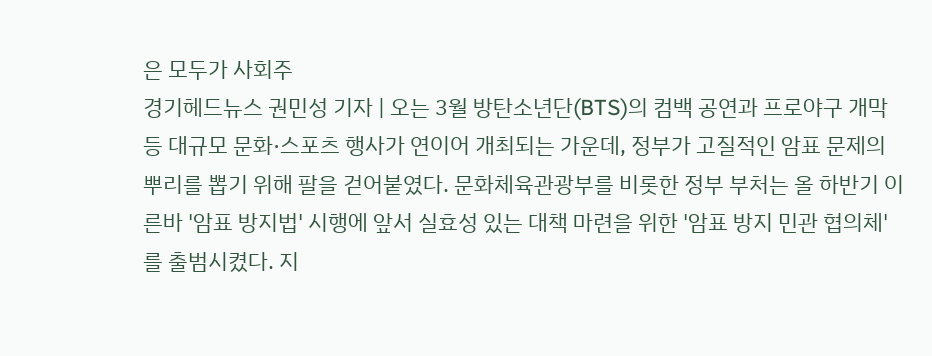은 모두가 사회주
경기헤드뉴스 권민성 기자 | 오는 3월 방탄소년단(BTS)의 컴백 공연과 프로야구 개막 등 대규모 문화·스포츠 행사가 연이어 개최되는 가운데, 정부가 고질적인 암표 문제의 뿌리를 뽑기 위해 팔을 걷어붙였다. 문화체육관광부를 비롯한 정부 부처는 올 하반기 이른바 '암표 방지법' 시행에 앞서 실효성 있는 대책 마련을 위한 '암표 방지 민관 협의체'를 출범시켰다. 지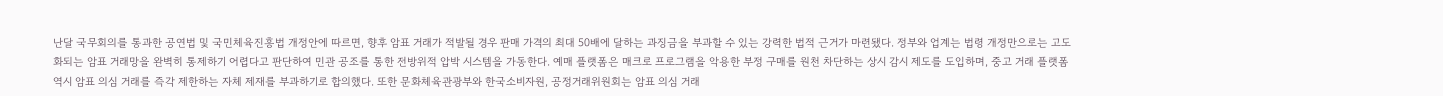난달 국무회의를 통과한 공연법 및 국민체육진흥법 개정안에 따르면, 향후 암표 거래가 적발될 경우 판매 가격의 최대 50배에 달하는 과징금을 부과할 수 있는 강력한 법적 근거가 마련됐다. 정부와 업계는 법령 개정만으로는 고도화되는 암표 거래망을 완벽히 통제하기 어렵다고 판단하여 민관 공조를 통한 전방위적 압박 시스템을 가동한다. 예매 플랫폼은 매크로 프로그램을 악용한 부정 구매를 원천 차단하는 상시 감시 제도를 도입하며, 중고 거래 플랫폼 역시 암표 의심 거래를 즉각 제한하는 자체 제재를 부과하기로 합의했다. 또한 문화체육관광부와 한국소비자원, 공정거래위원회는 암표 의심 거래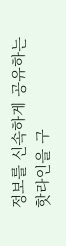정보를 신속하게 공유하는 핫라인을 구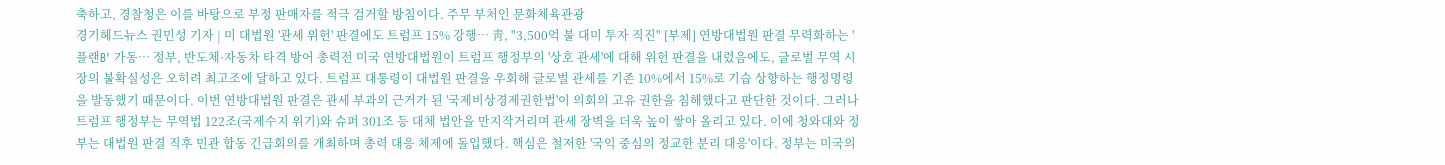축하고, 경찰청은 이를 바탕으로 부정 판매자를 적극 검거할 방침이다. 주무 부처인 문화체육관광
경기헤드뉴스 권민성 기자 | 미 대법원 '관세 위헌' 판결에도 트럼프 15% 강행… 靑, "3,500억 불 대미 투자 직진" [부제] 연방대법원 판결 무력화하는 '플랜B' 가동… 정부, 반도체·자동차 타격 방어 총력전 미국 연방대법원이 트럼프 행정부의 '상호 관세'에 대해 위헌 판결을 내렸음에도, 글로벌 무역 시장의 불확실성은 오히려 최고조에 달하고 있다. 트럼프 대통령이 대법원 판결을 우회해 글로벌 관세를 기존 10%에서 15%로 기습 상향하는 행정명령을 발동했기 때문이다. 이번 연방대법원 판결은 관세 부과의 근거가 된 '국제비상경제권한법'이 의회의 고유 권한을 침해했다고 판단한 것이다. 그러나 트럼프 행정부는 무역법 122조(국제수지 위기)와 슈퍼 301조 등 대체 법안을 만지작거리며 관세 장벽을 더욱 높이 쌓아 올리고 있다. 이에 청와대와 정부는 대법원 판결 직후 민관 합동 긴급회의를 개최하며 총력 대응 체제에 돌입했다. 핵심은 철저한 '국익 중심의 정교한 분리 대응'이다. 정부는 미국의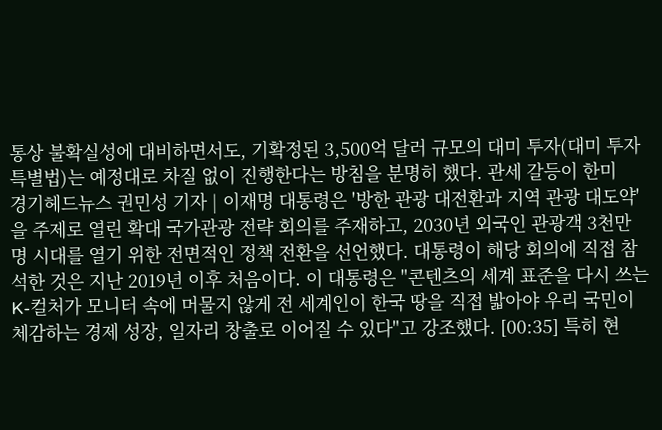통상 불확실성에 대비하면서도, 기확정된 3,500억 달러 규모의 대미 투자(대미 투자 특별법)는 예정대로 차질 없이 진행한다는 방침을 분명히 했다. 관세 갈등이 한미
경기헤드뉴스 권민성 기자 | 이재명 대통령은 '방한 관광 대전환과 지역 관광 대도약'을 주제로 열린 확대 국가관광 전략 회의를 주재하고, 2030년 외국인 관광객 3천만 명 시대를 열기 위한 전면적인 정책 전환을 선언했다. 대통령이 해당 회의에 직접 참석한 것은 지난 2019년 이후 처음이다. 이 대통령은 "콘텐츠의 세계 표준을 다시 쓰는 K-컬처가 모니터 속에 머물지 않게 전 세계인이 한국 땅을 직접 밟아야 우리 국민이 체감하는 경제 성장, 일자리 창출로 이어질 수 있다"고 강조했다. [00:35] 특히 현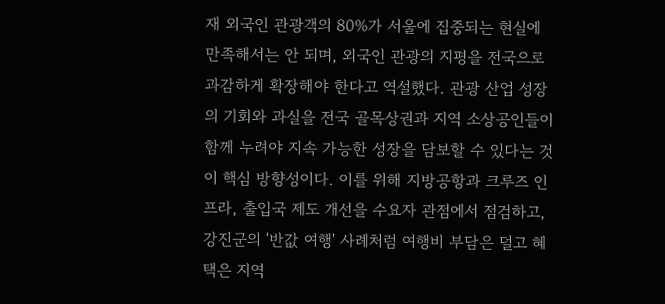재 외국인 관광객의 80%가 서울에 집중되는 현실에 만족해서는 안 되며, 외국인 관광의 지평을 전국으로 과감하게 확장해야 한다고 역설했다. 관광 산업 성장의 기회와 과실을 전국 골목상권과 지역 소상공인들이 함께 누려야 지속 가능한 성장을 담보할 수 있다는 것이 핵심 방향성이다. 이를 위해 지방공항과 크루즈 인프라, 출입국 제도 개선을 수요자 관점에서 점검하고, 강진군의 '반값 여행' 사례처럼 여행비 부담은 덜고 혜택은 지역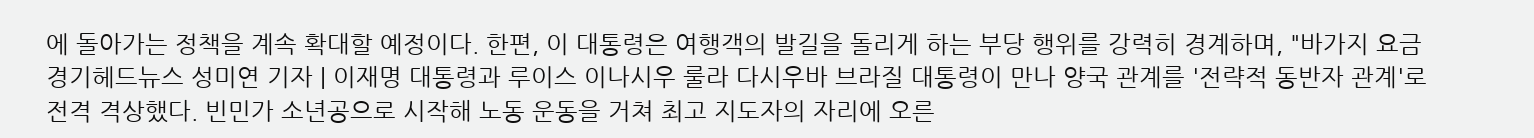에 돌아가는 정책을 계속 확대할 예정이다. 한편, 이 대통령은 여행객의 발길을 돌리게 하는 부당 행위를 강력히 경계하며, "바가지 요금
경기헤드뉴스 성미연 기자 | 이재명 대통령과 루이스 이나시우 룰라 다시우바 브라질 대통령이 만나 양국 관계를 '전략적 동반자 관계'로 전격 격상했다. 빈민가 소년공으로 시작해 노동 운동을 거쳐 최고 지도자의 자리에 오른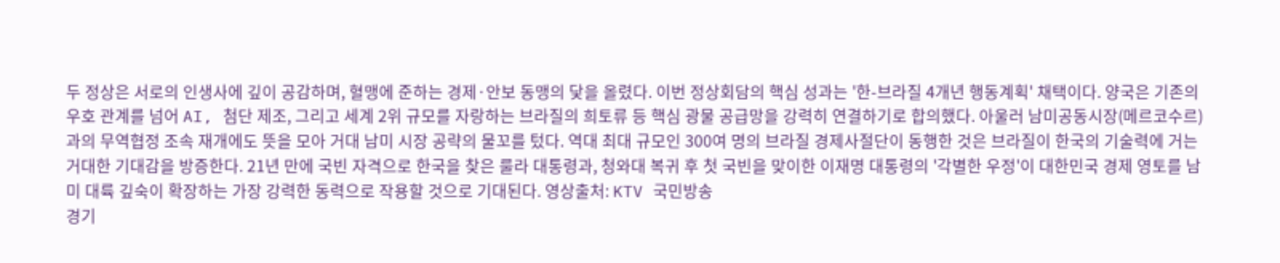두 정상은 서로의 인생사에 깊이 공감하며, 혈맹에 준하는 경제·안보 동맹의 닻을 올렸다. 이번 정상회담의 핵심 성과는 '한-브라질 4개년 행동계획' 채택이다. 양국은 기존의 우호 관계를 넘어 AI, 첨단 제조, 그리고 세계 2위 규모를 자랑하는 브라질의 희토류 등 핵심 광물 공급망을 강력히 연결하기로 합의했다. 아울러 남미공동시장(메르코수르)과의 무역협정 조속 재개에도 뜻을 모아 거대 남미 시장 공략의 물꼬를 텄다. 역대 최대 규모인 300여 명의 브라질 경제사절단이 동행한 것은 브라질이 한국의 기술력에 거는 거대한 기대감을 방증한다. 21년 만에 국빈 자격으로 한국을 찾은 룰라 대통령과, 청와대 복귀 후 첫 국빈을 맞이한 이재명 대통령의 '각별한 우정'이 대한민국 경제 영토를 남미 대륙 깊숙이 확장하는 가장 강력한 동력으로 작용할 것으로 기대된다. 영상출처: KTV 국민방송
경기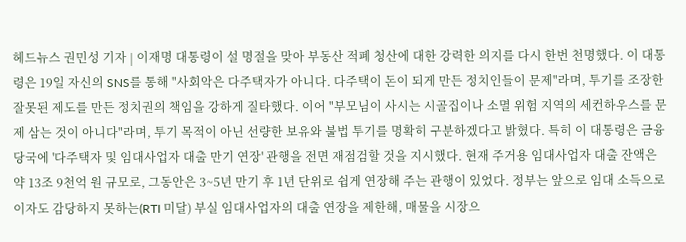헤드뉴스 권민성 기자 | 이재명 대통령이 설 명절을 맞아 부동산 적폐 청산에 대한 강력한 의지를 다시 한번 천명했다. 이 대통령은 19일 자신의 SNS를 통해 "사회악은 다주택자가 아니다. 다주택이 돈이 되게 만든 정치인들이 문제"라며, 투기를 조장한 잘못된 제도를 만든 정치권의 책임을 강하게 질타했다. 이어 "부모님이 사시는 시골집이나 소멸 위험 지역의 세컨하우스를 문제 삼는 것이 아니다"라며, 투기 목적이 아닌 선량한 보유와 불법 투기를 명확히 구분하겠다고 밝혔다. 특히 이 대통령은 금융당국에 '다주택자 및 임대사업자 대출 만기 연장' 관행을 전면 재점검할 것을 지시했다. 현재 주거용 임대사업자 대출 잔액은 약 13조 9천억 원 규모로, 그동안은 3~5년 만기 후 1년 단위로 쉽게 연장해 주는 관행이 있었다. 정부는 앞으로 임대 소득으로 이자도 감당하지 못하는(RTI 미달) 부실 임대사업자의 대출 연장을 제한해, 매물을 시장으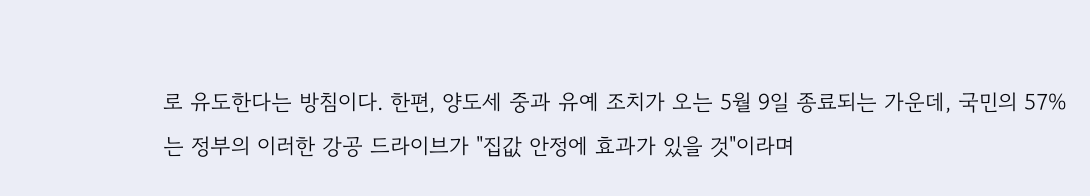로 유도한다는 방침이다. 한편, 양도세 중과 유예 조치가 오는 5월 9일 종료되는 가운데, 국민의 57%는 정부의 이러한 강공 드라이브가 "집값 안정에 효과가 있을 것"이라며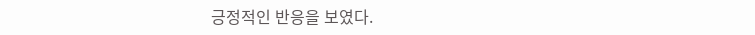긍정적인 반응을 보였다.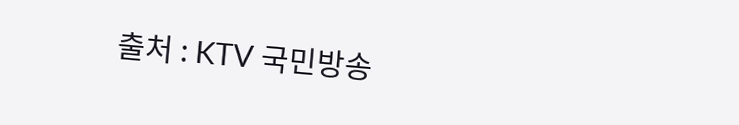출처 : KTV 국민방송